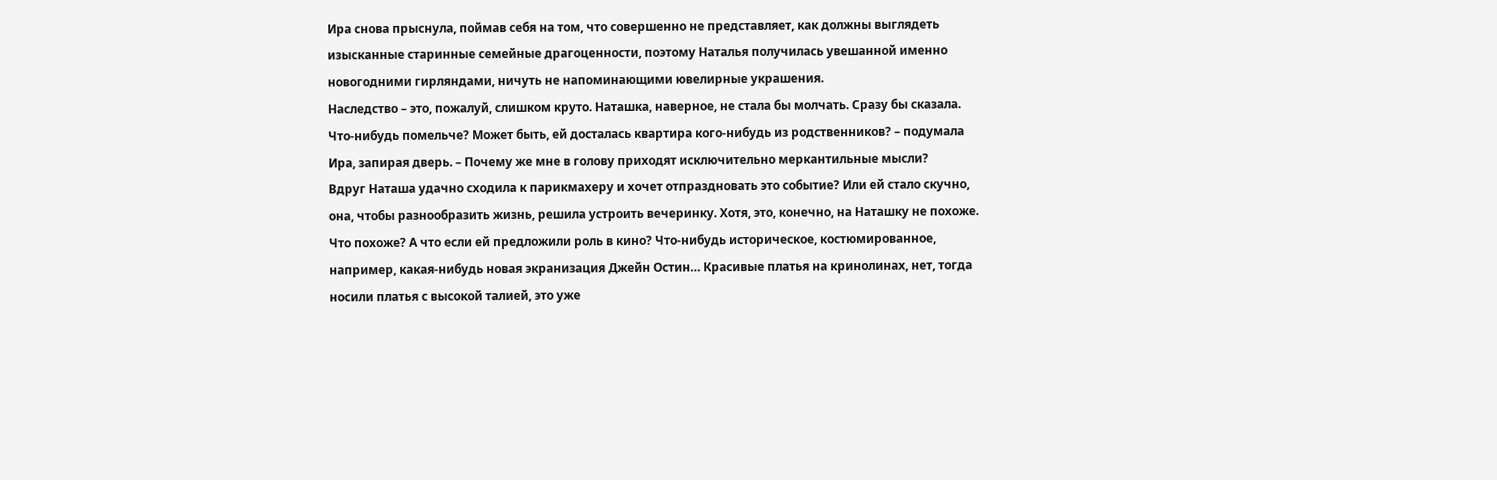Ира снова прыснула, поймав себя на том, что совершенно не представляет, как должны выглядеть изысканные старинные семейные драгоценности, поэтому Наталья получилась увешанной именно новогодними гирляндами, ничуть не напоминающими ювелирные украшения.
Наследство – это, пожалуй, слишком круто. Наташка, наверное, не стала бы молчать. Сразу бы сказала. Что-нибудь помельче? Может быть, ей досталась квартира кого-нибудь из родственников? – подумала Ира, запирая дверь. – Почему же мне в голову приходят исключительно меркантильные мысли?
Вдруг Наташа удачно сходила к парикмахеру и хочет отпраздновать это событие? Или ей стало скучно, она, чтобы разнообразить жизнь, решила устроить вечеринку. Хотя, это, конечно, на Наташку не похоже. Что похоже? А что если ей предложили роль в кино? Что-нибудь историческое, костюмированное, например, какая-нибудь новая экранизация Джейн Остин… Красивые платья на кринолинах, нет, тогда носили платья с высокой талией, это уже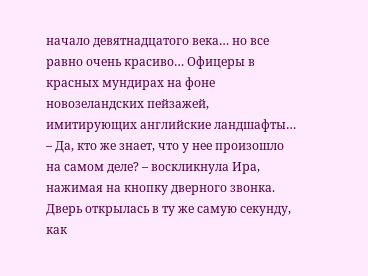начало девятнадцатого века… но все равно очень красиво… Офицеры в красных мундирах на фоне новозеландских пейзажей, имитирующих английские ландшафты…
– Да, кто же знает, что у нее произошло на самом деле? – воскликнула Ира, нажимая на кнопку дверного звонка.
Дверь открылась в ту же самую секунду, как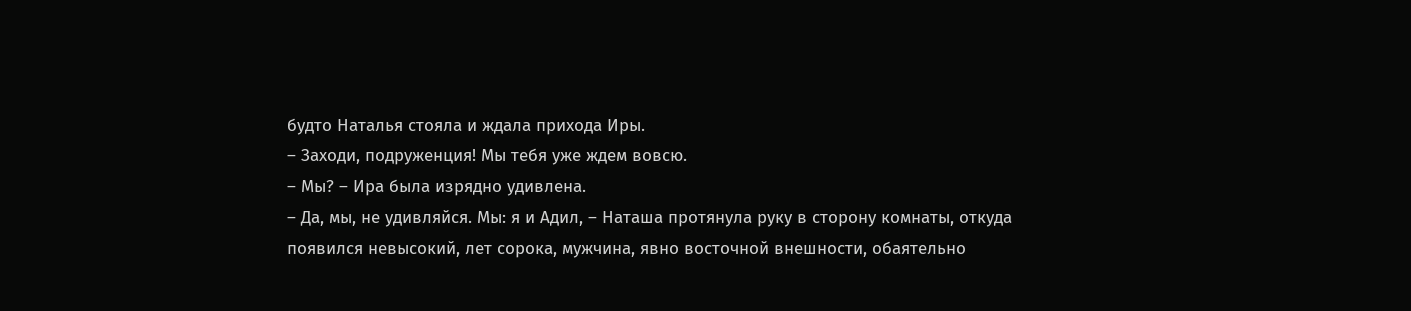будто Наталья стояла и ждала прихода Иры.
– Заходи, подруженция! Мы тебя уже ждем вовсю.
– Мы? – Ира была изрядно удивлена.
– Да, мы, не удивляйся. Мы: я и Адил, – Наташа протянула руку в сторону комнаты, откуда появился невысокий, лет сорока, мужчина, явно восточной внешности, обаятельно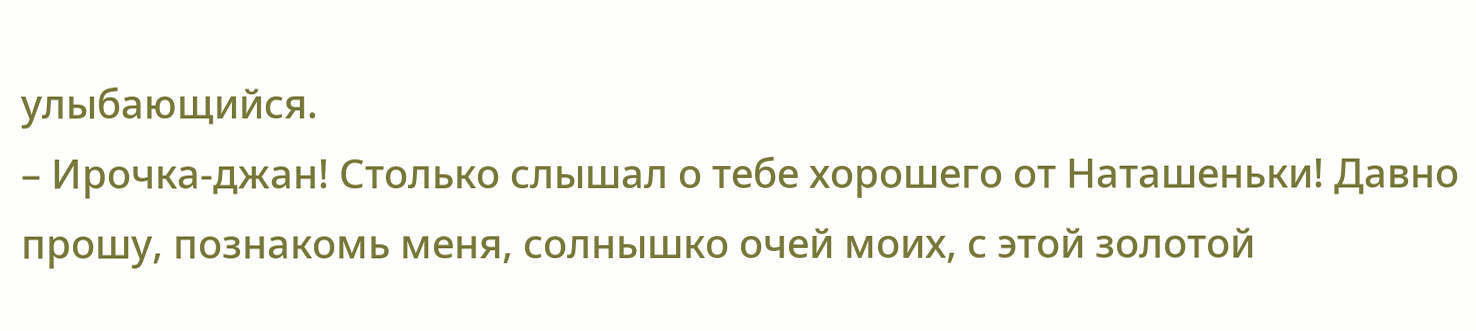улыбающийся.
– Ирочка-джан! Столько слышал о тебе хорошего от Наташеньки! Давно прошу, познакомь меня, солнышко очей моих, с этой золотой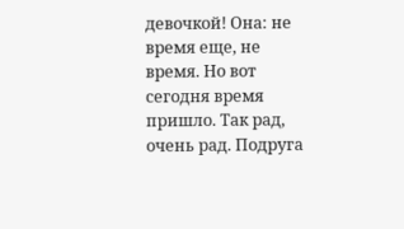девочкой! Она: не время еще, не время. Но вот сегодня время пришло. Так рад, очень рад. Подруга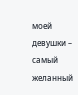моей девушки – самый желанный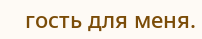гость для меня.